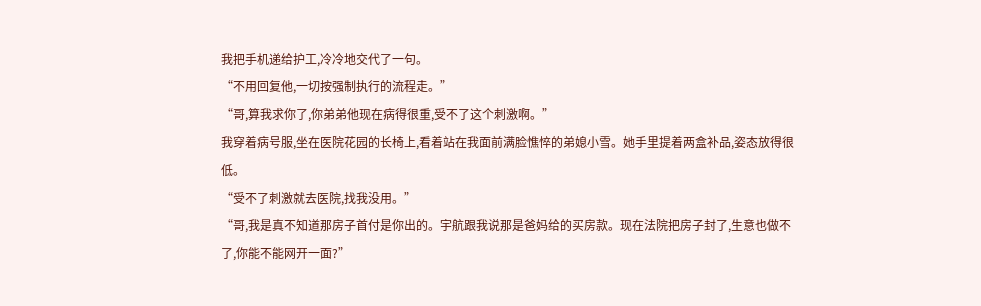我把手机递给护工,冷冷地交代了一句。
“不用回复他,一切按强制执行的流程走。”
“哥,算我求你了,你弟弟他现在病得很重,受不了这个刺激啊。”
我穿着病号服,坐在医院花园的长椅上,看着站在我面前满脸憔悴的弟媳小雪。她手里提着两盒补品,姿态放得很低。
“受不了刺激就去医院,找我没用。”
“哥,我是真不知道那房子首付是你出的。宇航跟我说那是爸妈给的买房款。现在法院把房子封了,生意也做不了,你能不能网开一面?”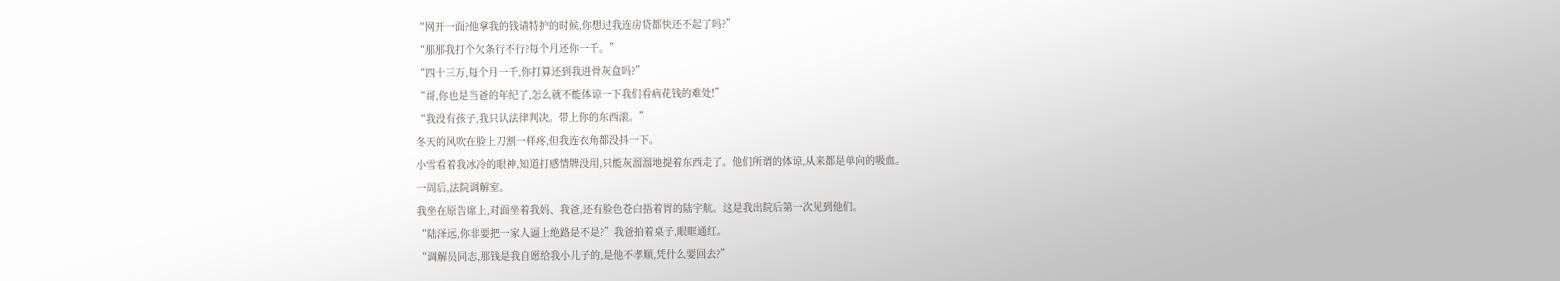“网开一面?他拿我的钱请特护的时候,你想过我连房贷都快还不起了吗?”
“那那我打个欠条行不行?每个月还你一千。”
“四十三万,每个月一千,你打算还到我进骨灰盒吗?”
“哥,你也是当爸的年纪了,怎么就不能体谅一下我们看病花钱的难处!”
“我没有孩子,我只认法律判决。带上你的东西滚。”
冬天的风吹在脸上刀割一样疼,但我连衣角都没抖一下。
小雪看着我冰冷的眼神,知道打感情牌没用,只能灰溜溜地提着东西走了。他们所谓的体谅,从来都是单向的吸血。
一周后,法院调解室。
我坐在原告席上,对面坐着我妈、我爸,还有脸色苍白捂着胃的陆宇航。这是我出院后第一次见到他们。
“陆泽远,你非要把一家人逼上绝路是不是?”我爸拍着桌子,眼眶通红。
“调解员同志,那钱是我自愿给我小儿子的,是他不孝顺,凭什么要回去?”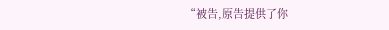“被告,原告提供了你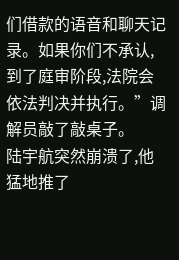们借款的语音和聊天记录。如果你们不承认,到了庭审阶段,法院会依法判决并执行。”调解员敲了敲桌子。
陆宇航突然崩溃了,他猛地推了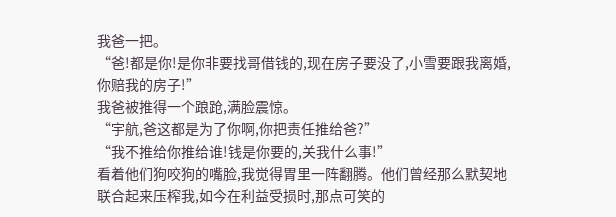我爸一把。
“爸!都是你!是你非要找哥借钱的,现在房子要没了,小雪要跟我离婚,你赔我的房子!”
我爸被推得一个踉跄,满脸震惊。
“宇航,爸这都是为了你啊,你把责任推给爸?”
“我不推给你推给谁!钱是你要的,关我什么事!”
看着他们狗咬狗的嘴脸,我觉得胃里一阵翻腾。他们曾经那么默契地联合起来压榨我,如今在利益受损时,那点可笑的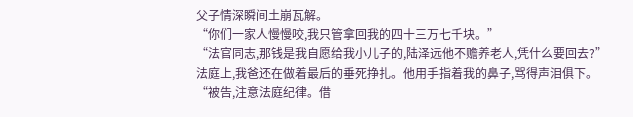父子情深瞬间土崩瓦解。
“你们一家人慢慢咬,我只管拿回我的四十三万七千块。”
“法官同志,那钱是我自愿给我小儿子的,陆泽远他不赡养老人,凭什么要回去?”
法庭上,我爸还在做着最后的垂死挣扎。他用手指着我的鼻子,骂得声泪俱下。
“被告,注意法庭纪律。借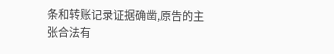条和转账记录证据确凿,原告的主张合法有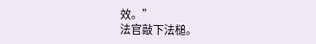效。”
法官敲下法槌。